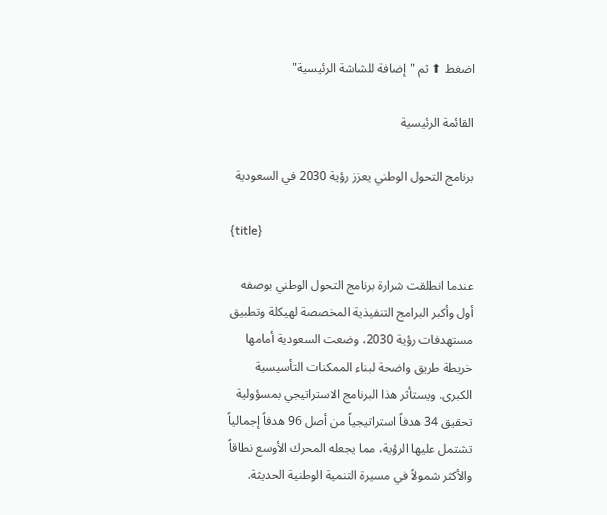اضغط ⬆ ثم "إضافة للشاشة الرئيسية"

القائمة الرئيسية

برنامج التحول الوطني يعزز رؤية 2030 في السعودية

{title}

عندما انطلقت شرارة برنامج التحول الوطني بوصفه أول وأكبر البرامج التنفيذية المخصصة لهيكلة وتطبيق مستهدفات رؤية 2030، وضعت السعودية أمامها خريطة طريق واضحة لبناء الممكنات التأسيسية الكبرى. ويستأثر هذا البرنامج الاستراتيجي بمسؤولية تحقيق 34 هدفاً استراتيجياً من أصل 96 هدفاً إجمالياً تشتمل عليها الرؤية، مما يجعله المحرك الأوسع نطاقاً والأكثر شمولاً في مسيرة التنمية الوطنية الحديثة.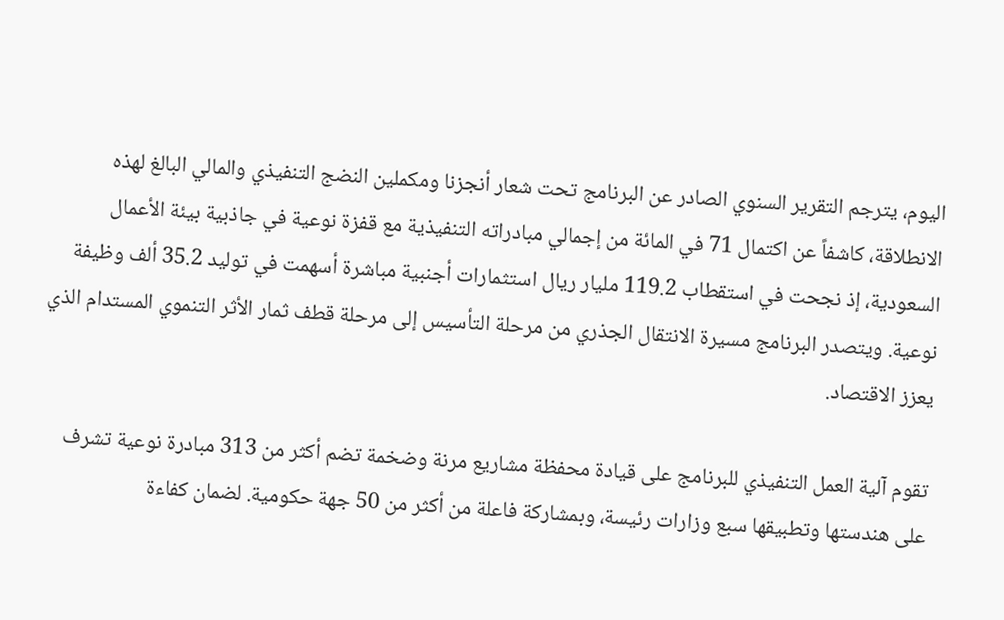اليوم، يترجم التقرير السنوي الصادر عن البرنامج تحت شعار أنجزنا ومكملين النضج التنفيذي والمالي البالغ لهذه الانطلاقة، كاشفاً عن اكتمال 71 في المائة من إجمالي مبادراته التنفيذية مع قفزة نوعية في جاذبية بيئة الأعمال السعودية، إذ نجحت في استقطاب 119.2 مليار ريال استثمارات أجنبية مباشرة أسهمت في توليد 35.2 ألف وظيفة نوعية. ويتصدر البرنامج مسيرة الانتقال الجذري من مرحلة التأسيس إلى مرحلة قطف ثمار الأثر التنموي المستدام الذي يعزز الاقتصاد.

تقوم آلية العمل التنفيذي للبرنامج على قيادة محفظة مشاريع مرنة وضخمة تضم أكثر من 313 مبادرة نوعية تشرف على هندستها وتطبيقها سبع وزارات رئيسة، وبمشاركة فاعلة من أكثر من 50 جهة حكومية. لضمان كفاءة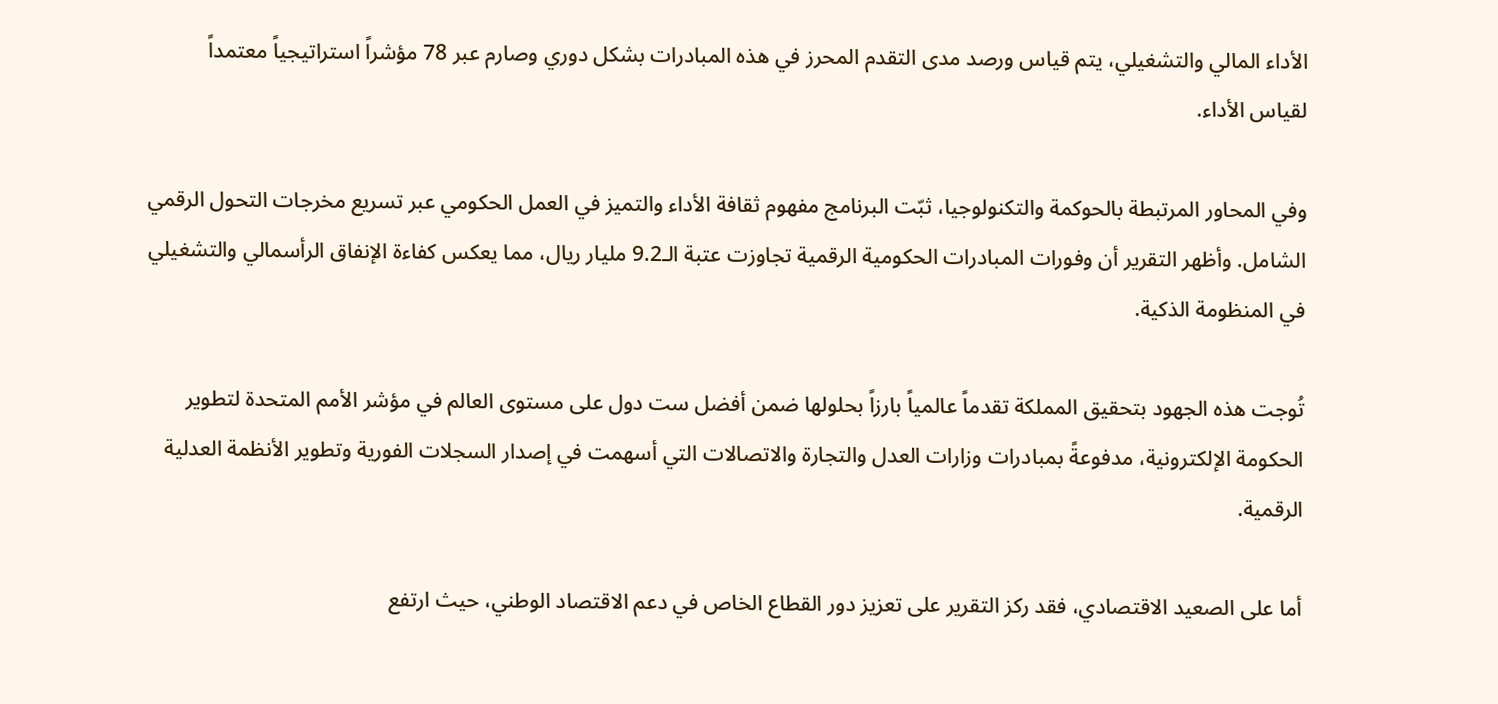الأداء المالي والتشغيلي، يتم قياس ورصد مدى التقدم المحرز في هذه المبادرات بشكل دوري وصارم عبر 78 مؤشراً استراتيجياً معتمداً لقياس الأداء.

وفي المحاور المرتبطة بالحوكمة والتكنولوجيا، ثبّت البرنامج مفهوم ثقافة الأداء والتميز في العمل الحكومي عبر تسريع مخرجات التحول الرقمي الشامل. وأظهر التقرير أن وفورات المبادرات الحكومية الرقمية تجاوزت عتبة الـ9.2 مليار ريال، مما يعكس كفاءة الإنفاق الرأسمالي والتشغيلي في المنظومة الذكية.

تُوجت هذه الجهود بتحقيق المملكة تقدماً عالمياً بارزاً بحلولها ضمن أفضل ست دول على مستوى العالم في مؤشر الأمم المتحدة لتطوير الحكومة الإلكترونية، مدفوعةً بمبادرات وزارات العدل والتجارة والاتصالات التي أسهمت في إصدار السجلات الفورية وتطوير الأنظمة العدلية الرقمية.

أما على الصعيد الاقتصادي، فقد ركز التقرير على تعزيز دور القطاع الخاص في دعم الاقتصاد الوطني، حيث ارتفع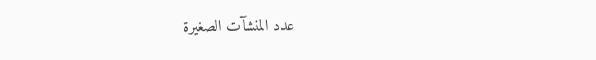عدد المنشآت الصغيرة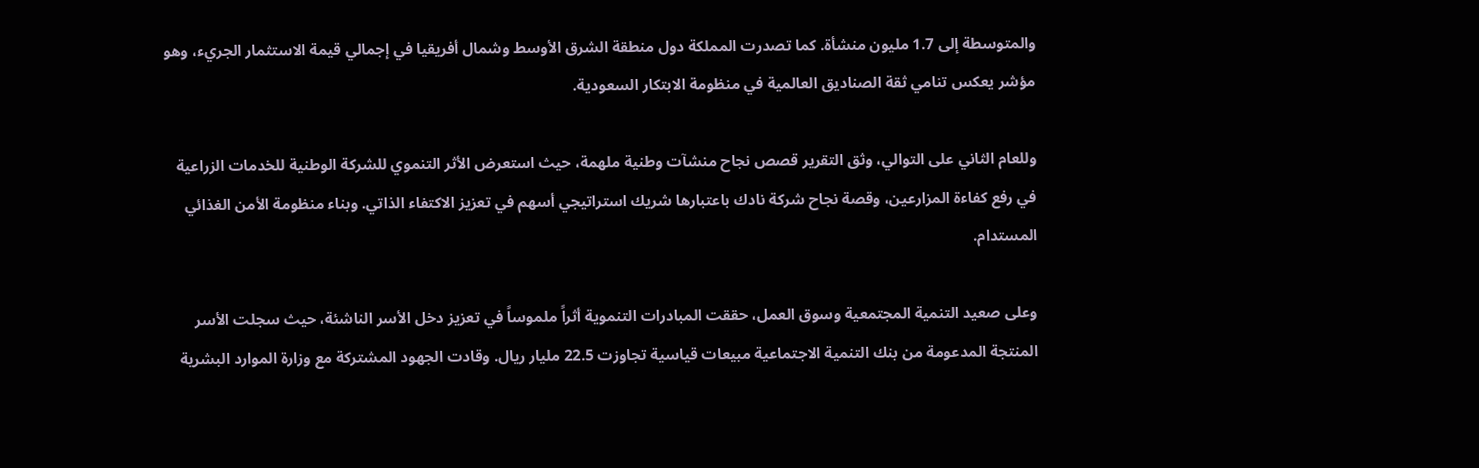والمتوسطة إلى 1.7 مليون منشأة. كما تصدرت المملكة دول منطقة الشرق الأوسط وشمال أفريقيا في إجمالي قيمة الاستثمار الجريء، وهو مؤشر يعكس تنامي ثقة الصناديق العالمية في منظومة الابتكار السعودية.

وللعام الثاني على التوالي، وثق التقرير قصص نجاح منشآت وطنية ملهمة، حيث استعرض الأثر التنموي للشركة الوطنية للخدمات الزراعية في رفع كفاءة المزارعين، وقصة نجاح شركة نادك باعتبارها شريك استراتيجي أسهم في تعزيز الاكتفاء الذاتي. وبناء منظومة الأمن الغذائي المستدام.

وعلى صعيد التنمية المجتمعية وسوق العمل، حققت المبادرات التنموية أثراً ملموساً في تعزيز دخل الأسر الناشئة، حيث سجلت الأسر المنتجة المدعومة من بنك التنمية الاجتماعية مبيعات قياسية تجاوزت 22.5 مليار ريال. وقادت الجهود المشتركة مع وزارة الموارد البشرية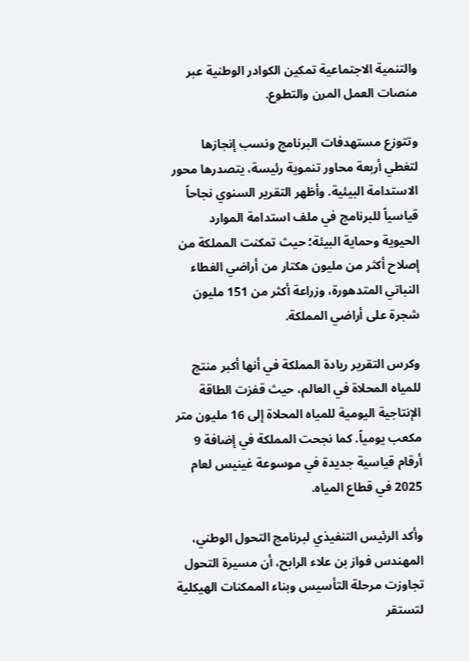والتنمية الاجتماعية تمكين الكوادر الوطنية عبر منصات العمل المرن والتطوع.

وتتوزع مستهدفات البرنامج ونسب إنجازها لتغطي أربعة محاور تنموية رئيسة، يتصدرها محور الاستدامة البيئية. وأظهر التقرير السنوي نجاحاً قياسياً للبرنامج في ملف استدامة الموارد الحيوية وحماية البيئة؛ حيث تمكنت المملكة من إصلاح أكثر من مليون هكتار من أراضي الغطاء النباتي المتدهورة، وزراعة أكثر من 151 مليون شجرة على أراضي المملكة.

وكرس التقرير ريادة المملكة في أنها أكبر منتج للمياه المحلاة في العالم، حيث قفزت الطاقة الإنتاجية اليومية للمياه المحلاة إلى 16 مليون متر مكعب يومياً. كما نجحت المملكة في إضافة 9 أرقام قياسية جديدة في موسوعة غينيس لعام 2025 في قطاع المياه.

وأكد الرئيس التنفيذي لبرنامج التحول الوطني، المهندس فواز بن علاء الرابح، أن مسيرة التحول تجاوزت مرحلة التأسيس وبناء الممكنات الهيكلية لتستقر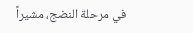في مرحلة النضج، مشيراً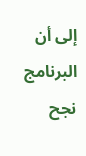إلى أن البرنامج نجح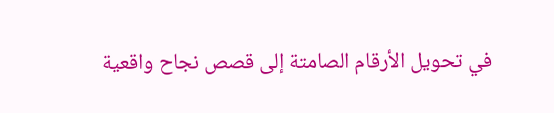في تحويل الأرقام الصامتة إلى قصص نجاح واقعية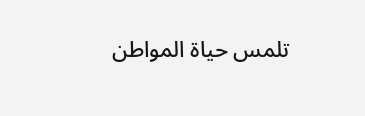تلمس حياة المواطن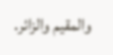والمقيم والزائر.